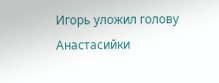Игорь уложил голову Анастасийки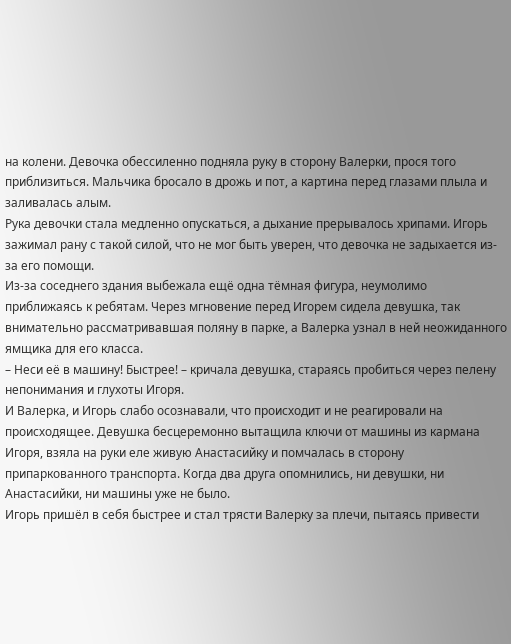на колени. Девочка обессиленно подняла руку в сторону Валерки, прося того приблизиться. Мальчика бросало в дрожь и пот, а картина перед глазами плыла и заливалась алым.
Рука девочки стала медленно опускаться, а дыхание прерывалось хрипами. Игорь зажимал рану с такой силой, что не мог быть уверен, что девочка не задыхается из-за его помощи.
Из-за соседнего здания выбежала ещё одна тёмная фигура, неумолимо приближаясь к ребятам. Через мгновение перед Игорем сидела девушка, так внимательно рассматривавшая поляну в парке, а Валерка узнал в ней неожиданного ямщика для его класса.
– Неси её в машину! Быстрее! – кричала девушка, стараясь пробиться через пелену непонимания и глухоты Игоря.
И Валерка, и Игорь слабо осознавали, что происходит и не реагировали на происходящее. Девушка бесцеремонно вытащила ключи от машины из кармана Игоря, взяла на руки еле живую Анастасийку и помчалась в сторону припаркованного транспорта. Когда два друга опомнились, ни девушки, ни Анастасийки, ни машины уже не было.
Игорь пришёл в себя быстрее и стал трясти Валерку за плечи, пытаясь привести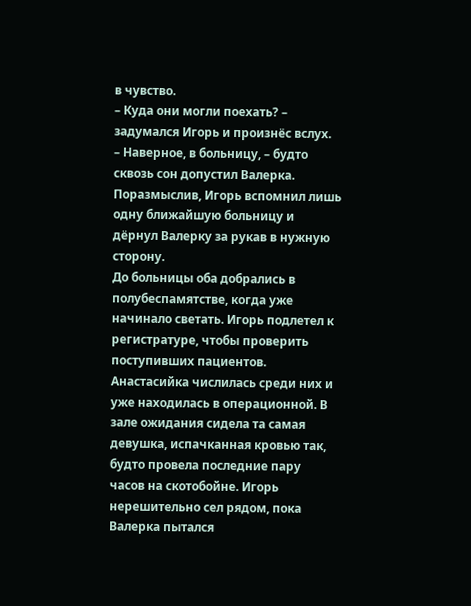в чувство.
– Куда они могли поехать? – задумался Игорь и произнёс вслух.
– Наверное, в больницу, – будто сквозь сон допустил Валерка.
Поразмыслив, Игорь вспомнил лишь одну ближайшую больницу и дёрнул Валерку за рукав в нужную сторону.
До больницы оба добрались в полубеспамятстве, когда уже начинало светать. Игорь подлетел к регистратуре, чтобы проверить поступивших пациентов. Анастасийка числилась среди них и уже находилась в операционной. В зале ожидания сидела та самая девушка, испачканная кровью так, будто провела последние пару часов на скотобойне. Игорь нерешительно сел рядом, пока Валерка пытался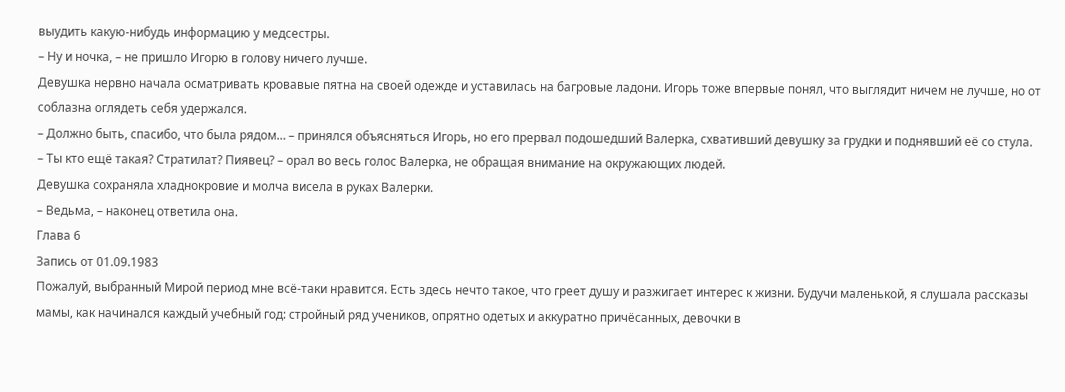выудить какую-нибудь информацию у медсестры.
– Ну и ночка, – не пришло Игорю в голову ничего лучше.
Девушка нервно начала осматривать кровавые пятна на своей одежде и уставилась на багровые ладони. Игорь тоже впервые понял, что выглядит ничем не лучше, но от соблазна оглядеть себя удержался.
– Должно быть, спасибо, что была рядом… – принялся объясняться Игорь, но его прервал подошедший Валерка, схвативший девушку за грудки и поднявший её со стула.
– Ты кто ещё такая? Стратилат? Пиявец? – орал во весь голос Валерка, не обращая внимание на окружающих людей.
Девушка сохраняла хладнокровие и молча висела в руках Валерки.
– Ведьма, – наконец ответила она.
Глава 6
Запись от 01.09.1983
Пожалуй, выбранный Мирой период мне всё-таки нравится. Есть здесь нечто такое, что греет душу и разжигает интерес к жизни. Будучи маленькой, я слушала рассказы мамы, как начинался каждый учебный год: стройный ряд учеников, опрятно одетых и аккуратно причёсанных, девочки в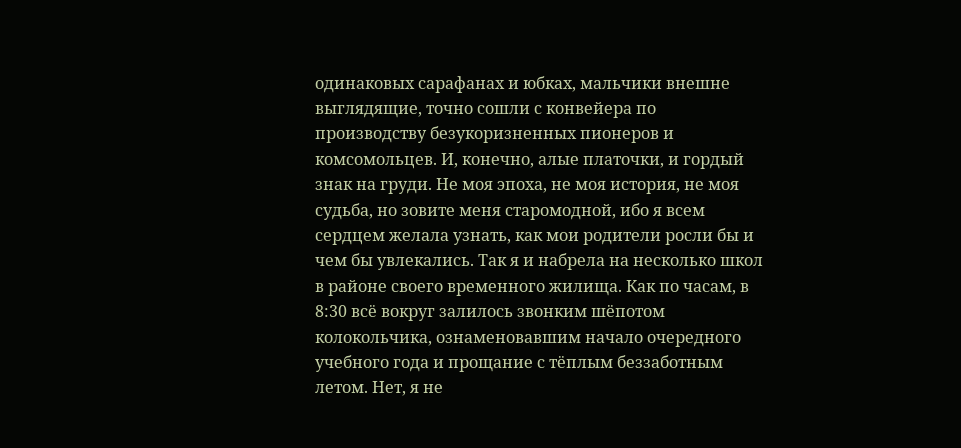одинаковых сарафанах и юбках, мальчики внешне выглядящие, точно сошли с конвейера по производству безукоризненных пионеров и комсомольцев. И, конечно, алые платочки, и гордый знак на груди. Не моя эпоха, не моя история, не моя судьба, но зовите меня старомодной, ибо я всем сердцем желала узнать, как мои родители росли бы и чем бы увлекались. Так я и набрела на несколько школ в районе своего временного жилища. Как по часам, в 8:30 всё вокруг залилось звонким шёпотом колокольчика, ознаменовавшим начало очередного учебного года и прощание с тёплым беззаботным летом. Нет, я не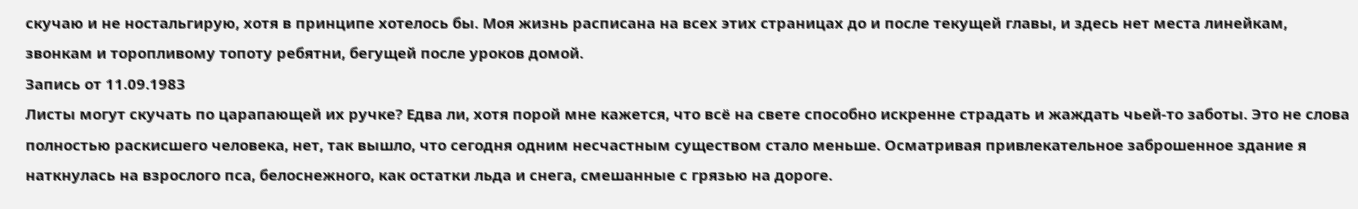скучаю и не ностальгирую, хотя в принципе хотелось бы. Моя жизнь расписана на всех этих страницах до и после текущей главы, и здесь нет места линейкам, звонкам и торопливому топоту ребятни, бегущей после уроков домой.
Запись от 11.09.1983
Листы могут скучать по царапающей их ручке? Едва ли, хотя порой мне кажется, что всё на свете способно искренне страдать и жаждать чьей-то заботы. Это не слова полностью раскисшего человека, нет, так вышло, что сегодня одним несчастным существом стало меньше. Осматривая привлекательное заброшенное здание я наткнулась на взрослого пса, белоснежного, как остатки льда и снега, смешанные с грязью на дороге.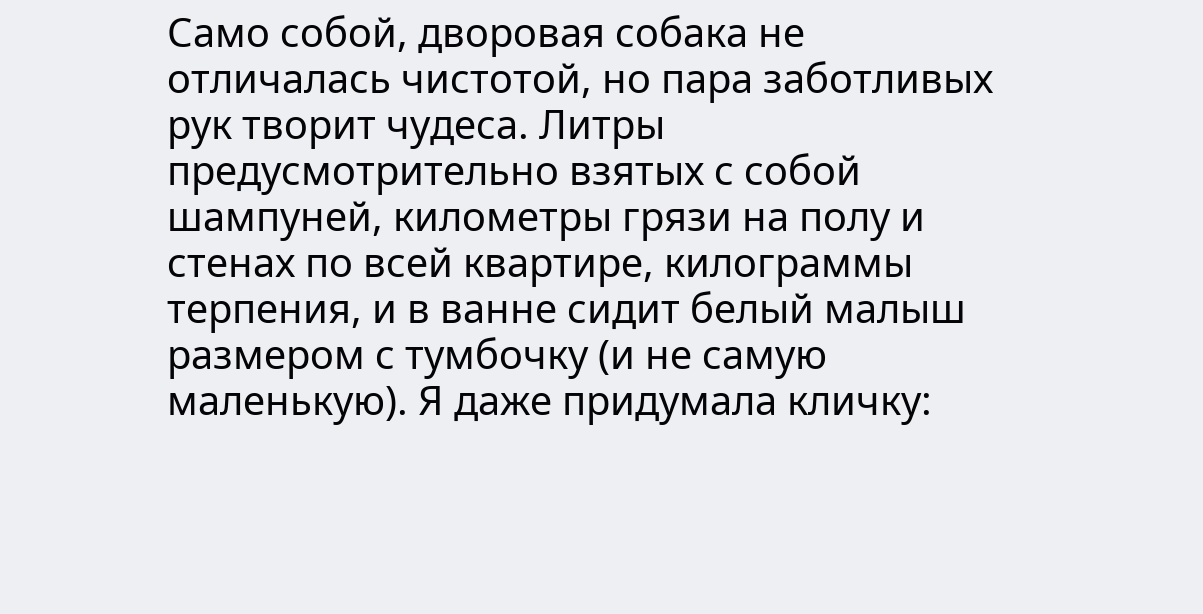Само собой, дворовая собака не отличалась чистотой, но пара заботливых рук творит чудеса. Литры предусмотрительно взятых с собой шампуней, километры грязи на полу и стенах по всей квартире, килограммы терпения, и в ванне сидит белый малыш размером с тумбочку (и не самую маленькую). Я даже придумала кличку: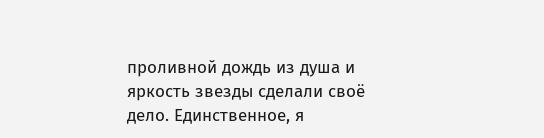проливной дождь из душа и яркость звезды сделали своё дело. Единственное, я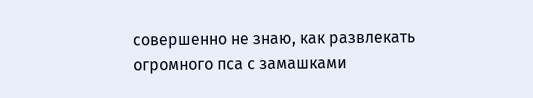совершенно не знаю, как развлекать огромного пса с замашками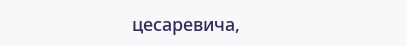цесаревича,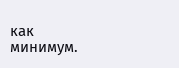как минимум.